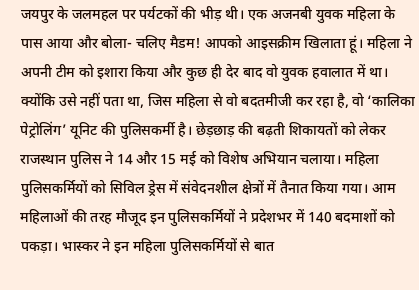जयपुर के जलमहल पर पर्यटकों की भीड़ थी। एक अजनबी युवक महिला के पास आया और बोला- चलिए मैडम! आपको आइसक्रीम खिलाता हूं। महिला ने अपनी टीम को इशारा किया और कुछ ही देर बाद वो युवक हवालात में था। क्योंकि उसे नहीं पता था, जिस महिला से वो बदतमीजी कर रहा है, वो ‘कालिका पेट्रोलिंग’ यूनिट की पुलिसकर्मी है। छेड़छाड़ की बढ़ती शिकायतों को लेकर राजस्थान पुलिस ने 14 और 15 मई को विशेष अभियान चलाया। महिला पुलिसकर्मियों को सिविल ड्रेस में संवेदनशील क्षेत्रों में तैनात किया गया। आम महिलाओं की तरह मौजूद इन पुलिसकर्मियों ने प्रदेशभर में 140 बदमाशों को पकड़ा। भास्कर ने इन महिला पुलिसकर्मियों से बात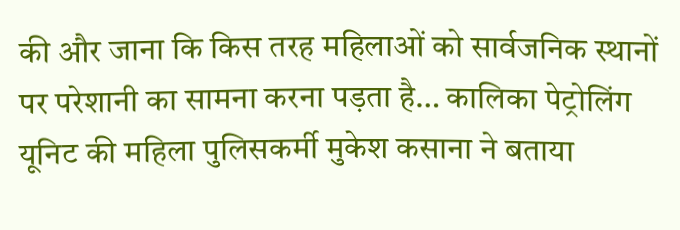की और जाना कि किस तरह महिलाओं को सार्वजनिक स्थानों पर परेशानी का सामना करना पड़ता है… कालिका पेट्रोलिंग यूनिट की महिला पुलिसकर्मी मुकेश कसाना ने बताया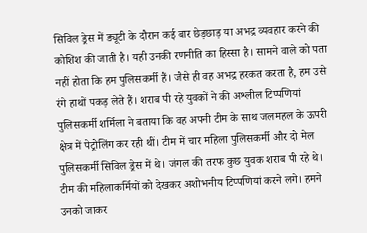सिविल ड्रेस में ड्यूटी के दौरान कई बार छेड़छाड़ या अभद्र व्यवहार करने की कोशिश की जाती है। यही उनकी रणनीति का हिस्सा है। सामने वाले को पता नहीं होता कि हम पुलिसकर्मी हैं। जैसे ही वह अभद्र हरकत करता है, हम उसे रंगे हाथों पकड़ लेते हैं। शराब पी रहे युवकों ने की अश्लील टिप्पणियां पुलिसकर्मी शर्मिला ने बताया कि वह अपनी टीम के साथ जलमहल के ऊपरी क्षेत्र में पेट्रोलिंग कर रही थीं। टीम में चार महिला पुलिसकर्मी और दो मेल पुलिसकर्मी सिविल ड्रेस में थे। जंगल की तरफ कुछ युवक शराब पी रहे थे। टीम की महिलाकर्मियों को देखकर अशोभनीय टिप्पणियां करने लगे। हमने उनको जाकर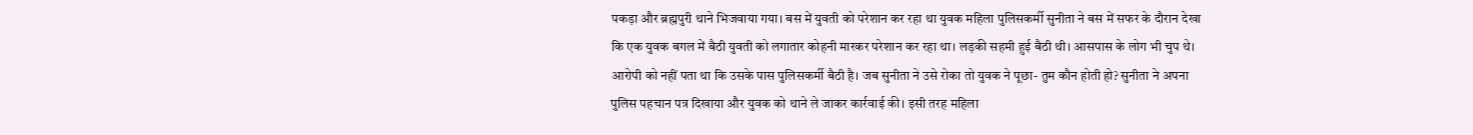पकड़ा और ब्रह्मपुरी थाने भिजवाया गया। बस में युवती को परेशान कर रहा था युवक महिला पुलिसकर्मी सुनीता ने बस में सफर के दौरान देखा कि एक युवक बगल में बैठी युवती को लगातार कोहनी मारकर परेशान कर रहा था। लड़की सहमी हुई बैठी थी। आसपास के लोग भी चुप थे। आरोपी को नहीं पता था कि उसके पास पुलिसकर्मी बैठी है। जब सुनीता ने उसे रोका तो युवक ने पूछा- तुम कौन होती हो? सुनीता ने अपना पुलिस पहचान पत्र दिखाया और युवक को थाने ले जाकर कार्रवाई की। इसी तरह महिला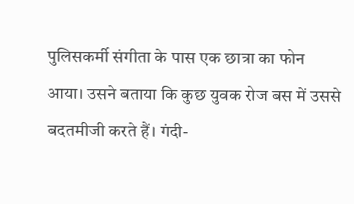पुलिसकर्मी संगीता के पास एक छात्रा का फोन आया। उसने बताया कि कुछ युवक रोज बस में उससे बदतमीजी करते हैं। गंदी-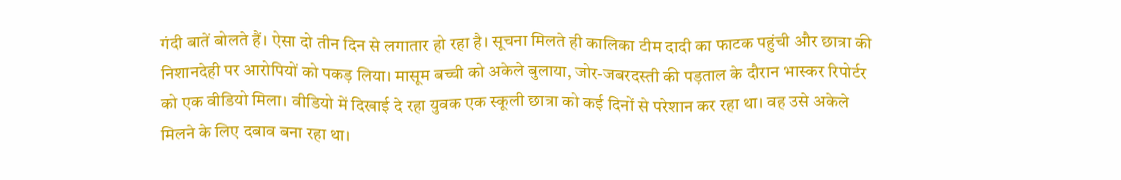गंदी बातें बोलते हैं। ऐसा दो तीन दिन से लगातार हो रहा है। सूचना मिलते ही कालिका टीम दादी का फाटक पहुंची और छात्रा की निशानदेही पर आरोपियों को पकड़ लिया। मासूम बच्ची को अकेले बुलाया, जोर-जबरदस्ती की पड़ताल के दौरान भास्कर रिपोर्टर को एक वीडियो मिला। वीडियो में दिखाई दे रहा युवक एक स्कूली छात्रा को कई दिनों से परेशान कर रहा था। वह उसे अकेले मिलने के लिए दबाव बना रहा था।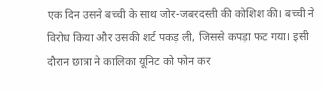एक दिन उसने बच्ची के साथ जोर-जबरदस्ती की कोशिश की। बच्ची ने विरोध किया और उसकी शर्ट पकड़ ली, जिससे कपड़ा फट गया। इसी दौरान छात्रा ने कालिका यूनिट को फोन कर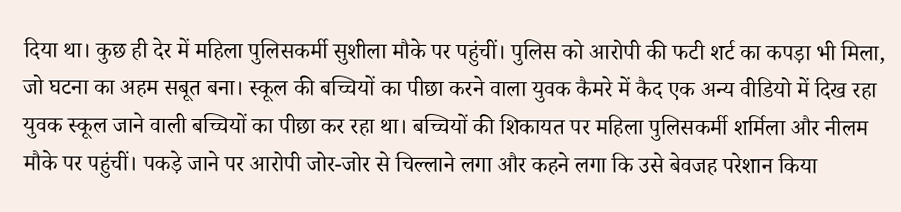दिया था। कुछ ही देर में महिला पुलिसकर्मी सुशीला मौके पर पहुंचीं। पुलिस को आरोपी की फटी शर्ट का कपड़ा भी मिला, जो घटना का अहम सबूत बना। स्कूल की बच्चियों का पीछा करने वाला युवक कैमरे में कैद एक अन्य वीडियो में दिख रहा युवक स्कूल जाने वाली बच्चियों का पीछा कर रहा था। बच्चियों की शिकायत पर महिला पुलिसकर्मी शर्मिला और नीलम मौके पर पहुंचीं। पकड़े जाने पर आरोपी जोर-जोर से चिल्लाने लगा और कहने लगा कि उसे बेवजह परेशान किया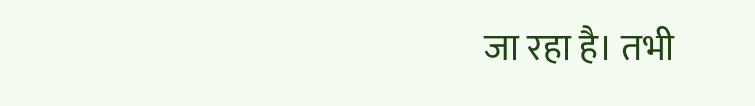जा रहा है। तभी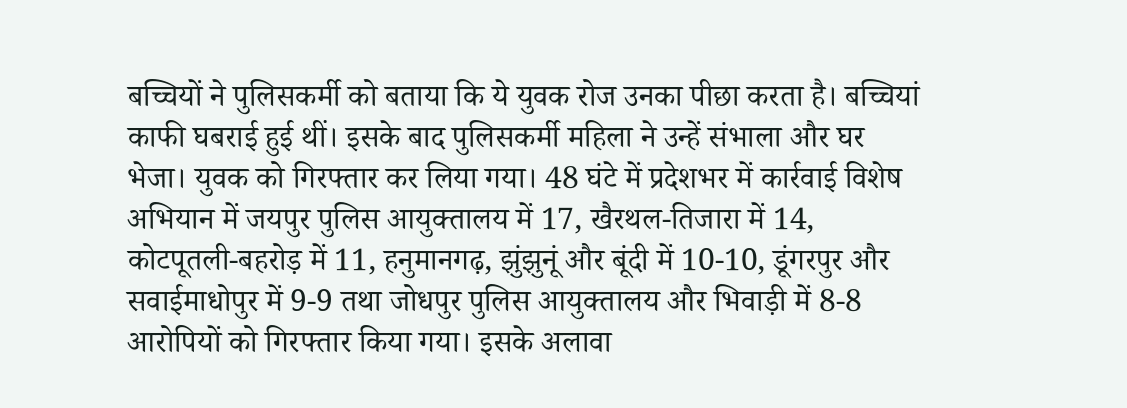बच्चियों ने पुलिसकर्मी को बताया कि ये युवक रोज उनका पीछा करता है। बच्चियां काफी घबराई हुई थीं। इसके बाद पुलिसकर्मी महिला ने उन्हें संभाला और घर भेजा। युवक को गिरफ्तार कर लिया गया। 48 घंटे में प्रदेशभर में कार्रवाई विशेष अभियान में जयपुर पुलिस आयुक्तालय में 17, खैरथल-तिजारा में 14, कोटपूतली-बहरोड़ में 11, हनुमानगढ़, झुंझुनूं और बूंदी में 10-10, डूंगरपुर और सवाईमाधोपुर में 9-9 तथा जोधपुर पुलिस आयुक्तालय और भिवाड़ी में 8-8 आरोपियों को गिरफ्तार किया गया। इसके अलावा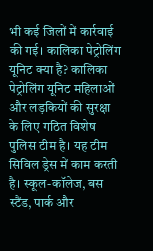भी कई जिलों में कार्रवाई की गई। कालिका पेट्रोलिंग यूनिट क्या है? कालिका पेट्रोलिंग यूनिट महिलाओं और लड़कियों की सुरक्षा के लिए गठित विशेष पुलिस टीम है। यह टीम सिविल ड्रेस में काम करती है। स्कूल-कॉलेज, बस स्टैंड, पार्क और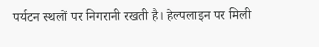पर्यटन स्थलों पर निगरानी रखती है। हेल्पलाइन पर मिली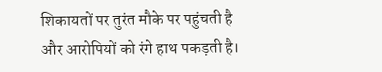शिकायतों पर तुरंत मौके पर पहुंचती है और आरोपियों को रंगे हाथ पकड़ती है।